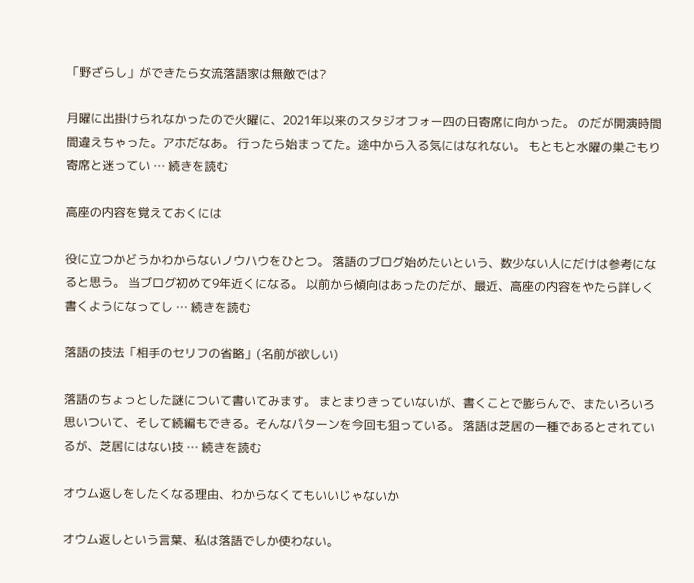「野ざらし」ができたら女流落語家は無敵では?

月曜に出掛けられなかったので火曜に、2021年以来のスタジオフォー四の日寄席に向かった。 のだが開演時間間違えちゃった。アホだなあ。 行ったら始まってた。途中から入る気にはなれない。 もともと水曜の巣ごもり寄席と迷ってい … 続きを読む

高座の内容を覚えておくには

役に立つかどうかわからないノウハウをひとつ。 落語のブログ始めたいという、数少ない人にだけは参考になると思う。 当ブログ初めて9年近くになる。 以前から傾向はあったのだが、最近、高座の内容をやたら詳しく書くようになってし … 続きを読む

落語の技法「相手のセリフの省略」(名前が欲しい)

落語のちょっとした謎について書いてみます。 まとまりきっていないが、書くことで膨らんで、またいろいろ思いついて、そして続編もできる。そんなパターンを今回も狙っている。 落語は芝居の一種であるとされているが、芝居にはない技 … 続きを読む

オウム返しをしたくなる理由、わからなくてもいいじゃないか

オウム返しという言葉、私は落語でしか使わない。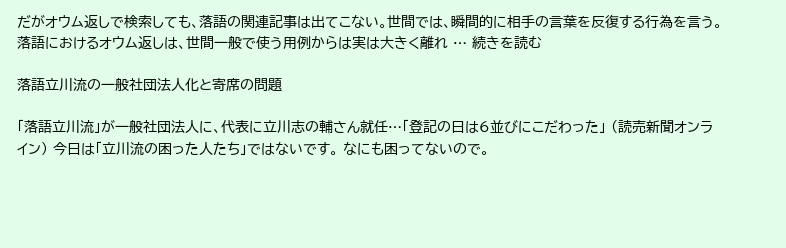だがオウム返しで検索しても、落語の関連記事は出てこない。世間では、瞬間的に相手の言葉を反復する行為を言う。 落語におけるオウム返しは、世間一般で使う用例からは実は大きく離れ … 続きを読む

落語立川流の一般社団法人化と寄席の問題

「落語立川流」が一般社団法人に、代表に立川志の輔さん就任…「登記の日は6並びにこだわった」 (読売新聞オンライン) 今日は「立川流の困った人たち」ではないです。 なにも困ってないので。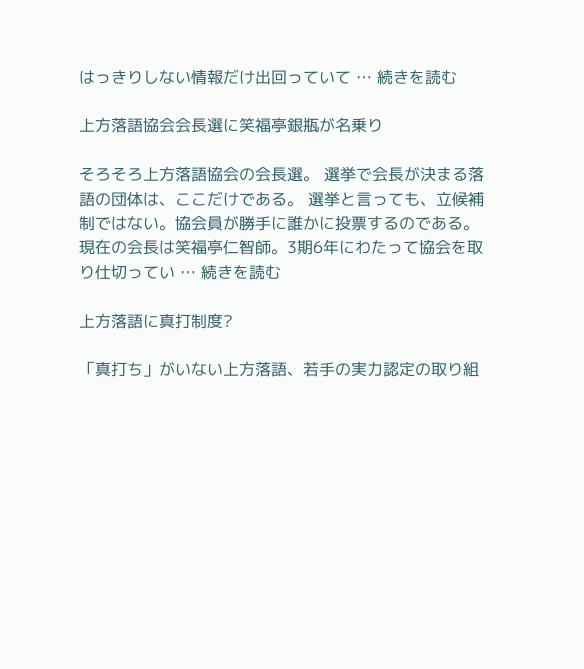はっきりしない情報だけ出回っていて … 続きを読む

上方落語協会会長選に笑福亭銀瓶が名乗り

そろそろ上方落語協会の会長選。 選挙で会長が決まる落語の団体は、ここだけである。 選挙と言っても、立候補制ではない。協会員が勝手に誰かに投票するのである。 現在の会長は笑福亭仁智師。3期6年にわたって協会を取り仕切ってい … 続きを読む

上方落語に真打制度?

「真打ち」がいない上方落語、若手の実力認定の取り組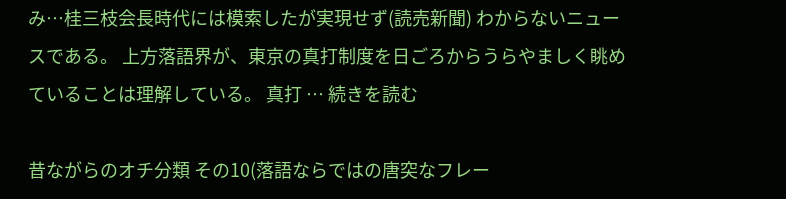み…桂三枝会長時代には模索したが実現せず(読売新聞) わからないニュースである。 上方落語界が、東京の真打制度を日ごろからうらやましく眺めていることは理解している。 真打 … 続きを読む

昔ながらのオチ分類 その10(落語ならではの唐突なフレー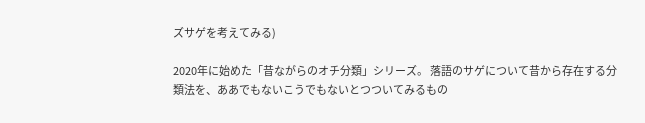ズサゲを考えてみる)

2020年に始めた「昔ながらのオチ分類」シリーズ。 落語のサゲについて昔から存在する分類法を、ああでもないこうでもないとつついてみるもの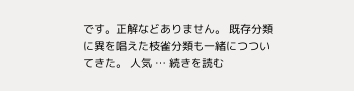です。正解などありません。 既存分類に異を唱えた枝雀分類も一緒につついてきた。 人気 … 続きを読む